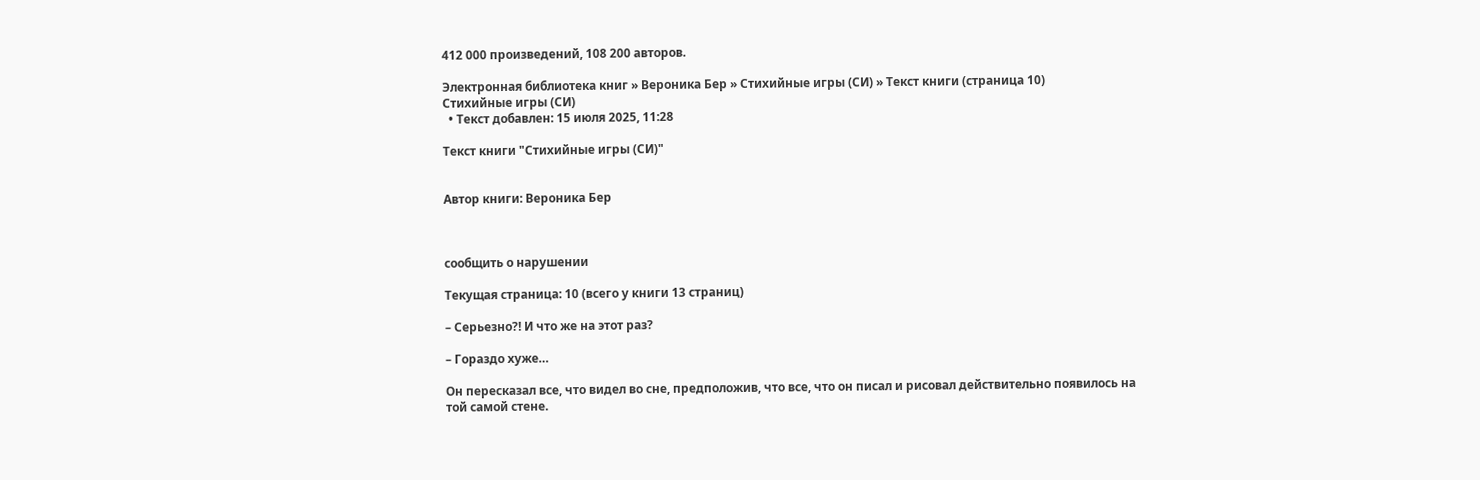412 000 произведений, 108 200 авторов.

Электронная библиотека книг » Вероника Бер » Стихийные игры (СИ) » Текст книги (страница 10)
Стихийные игры (СИ)
  • Текст добавлен: 15 июля 2025, 11:28

Текст книги "Стихийные игры (СИ)"


Автор книги: Вероника Бер



сообщить о нарушении

Текущая страница: 10 (всего у книги 13 страниц)

– Серьезно?! И что же на этот раз?

– Гораздо хуже…

Он пересказал все, что видел во сне, предположив, что все, что он писал и рисовал действительно появилось на той самой стене.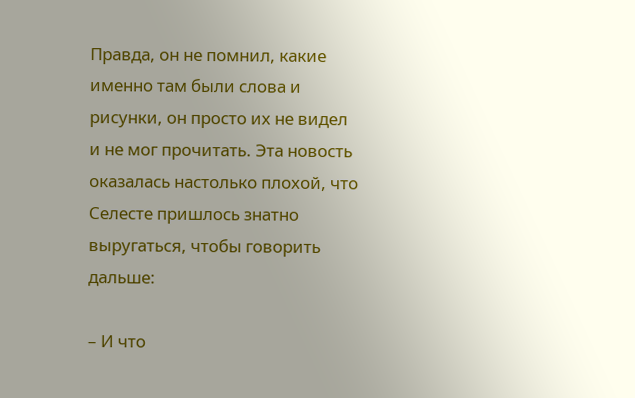Правда, он не помнил, какие именно там были слова и рисунки, он просто их не видел и не мог прочитать. Эта новость оказалась настолько плохой, что Селесте пришлось знатно выругаться, чтобы говорить дальше:

– И что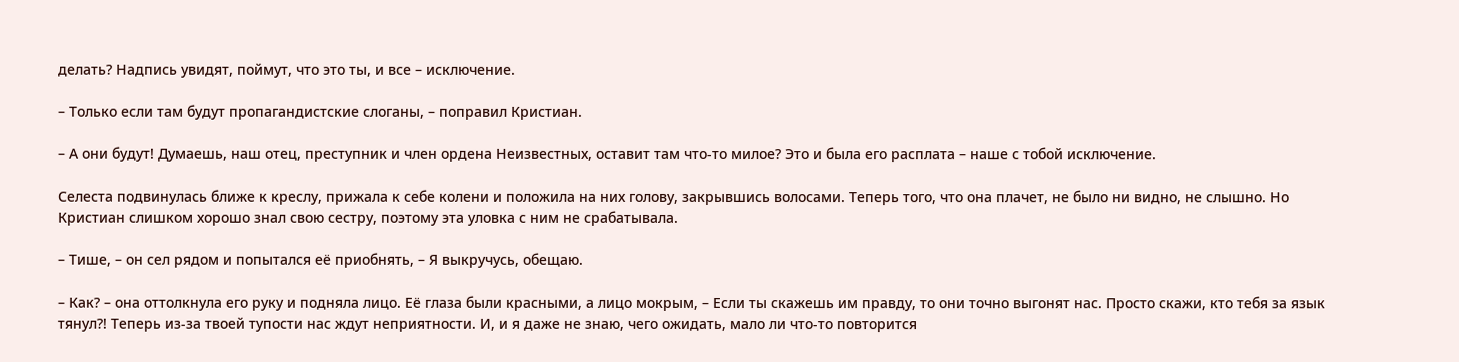делать? Надпись увидят, поймут, что это ты, и все – исключение.

– Только если там будут пропагандистские слоганы, – поправил Кристиан.

– А они будут! Думаешь, наш отец, преступник и член ордена Неизвестных, оставит там что-то милое? Это и была его расплата – наше с тобой исключение.

Селеста подвинулась ближе к креслу, прижала к себе колени и положила на них голову, закрывшись волосами. Теперь того, что она плачет, не было ни видно, не слышно. Но Кристиан слишком хорошо знал свою сестру, поэтому эта уловка с ним не срабатывала.

– Тише, – он сел рядом и попытался её приобнять, – Я выкручусь, обещаю.

– Как? – она оттолкнула его руку и подняла лицо. Её глаза были красными, а лицо мокрым, – Если ты скажешь им правду, то они точно выгонят нас. Просто скажи, кто тебя за язык тянул?! Теперь из-за твоей тупости нас ждут неприятности. И, и я даже не знаю, чего ожидать, мало ли что-то повторится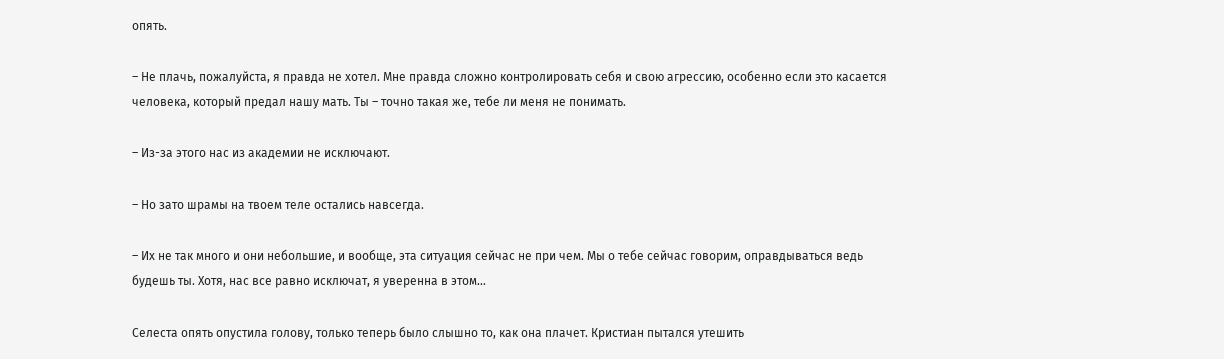опять.

– Не плачь, пожалуйста, я правда не хотел. Мне правда сложно контролировать себя и свою агрессию, особенно если это касается человека, который предал нашу мать. Ты – точно такая же, тебе ли меня не понимать.

– Из-за этого нас из академии не исключают.

– Но зато шрамы на твоем теле остались навсегда.

– Их не так много и они небольшие, и вообще, эта ситуация сейчас не при чем. Мы о тебе сейчас говорим, оправдываться ведь будешь ты. Хотя, нас все равно исключат, я уверенна в этом…

Селеста опять опустила голову, только теперь было слышно то, как она плачет. Кристиан пытался утешить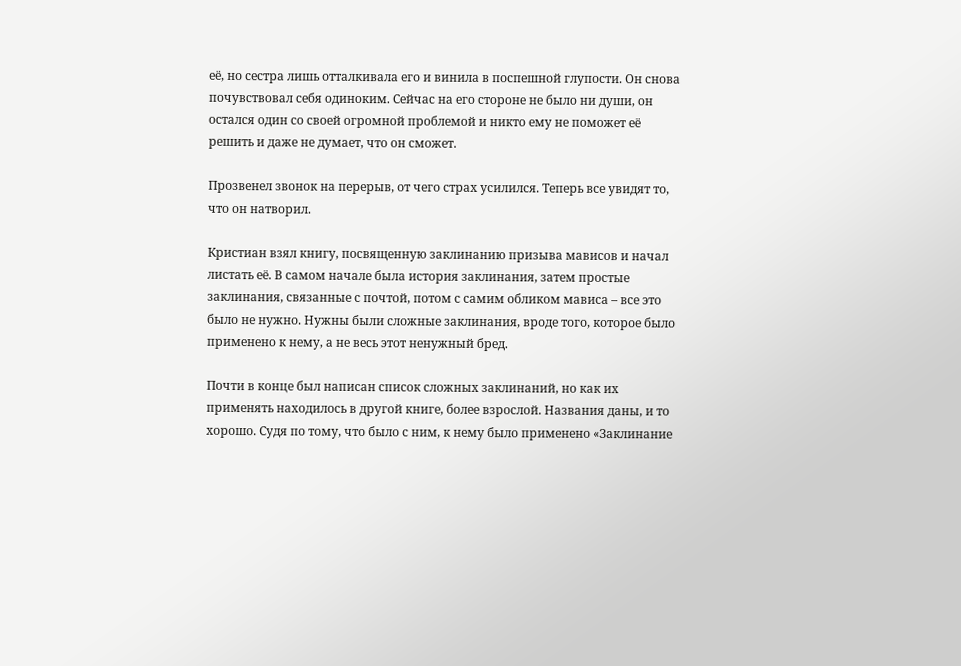её, но сестра лишь отталкивала его и винила в поспешной глупости. Он снова почувствовал себя одиноким. Сейчас на его стороне не было ни души, он остался один со своей огромной проблемой и никто ему не поможет её решить и даже не думает, что он сможет.

Прозвенел звонок на перерыв, от чего страх усилился. Теперь все увидят то, что он натворил.

Кристиан взял книгу, посвященную заклинанию призыва мависов и начал листать её. В самом начале была история заклинания, затем простые заклинания, связанные с почтой, потом с самим обликом мависа – все это было не нужно. Нужны были сложные заклинания, вроде того, которое было применено к нему, а не весь этот ненужный бред.

Почти в конце был написан список сложных заклинаний, но как их применять находилось в другой книге, более взрослой. Названия даны, и то хорошо. Судя по тому, что было с ним, к нему было применено «Заклинание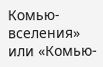Комью-вселения» или «Комью-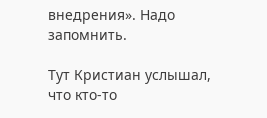внедрения». Надо запомнить.

Тут Кристиан услышал, что кто-то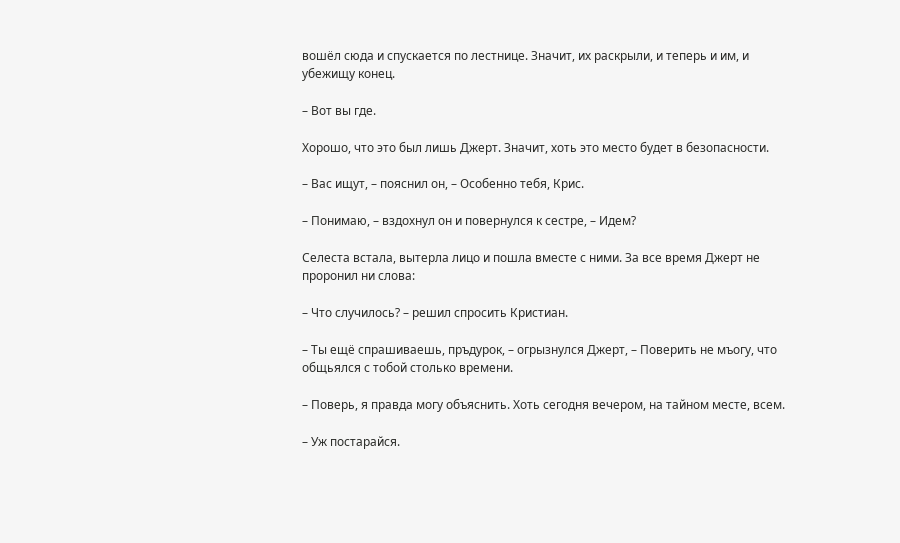вошёл сюда и спускается по лестнице. Значит, их раскрыли, и теперь и им, и убежищу конец.

– Вот вы где.

Хорошо, что это был лишь Джерт. Значит, хоть это место будет в безопасности.

– Вас ищут, – пояснил он, – Особенно тебя, Крис.

– Понимаю, – вздохнул он и повернулся к сестре, – Идем?

Селеста встала, вытерла лицо и пошла вместе с ними. За все время Джерт не проронил ни слова:

– Что случилось? – решил спросить Кристиан.

– Ты ещё спрашиваешь, пръдурок, – огрызнулся Джерт, – Поверить не мъогу, что общьялся с тобой столько времени.

– Поверь, я правда могу объяснить. Хоть сегодня вечером, на тайном месте, всем.

– Уж постарайся.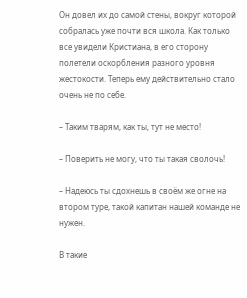Он довел их до самой стены, вокруг которой собралась уже почти вся школа. Как только все увидели Кристиана, в его сторону полетели оскорбления разного уровня жестокости. Теперь ему действительно стало очень не по себе.

– Таким тварям, как ты, тут не место!

– Поверить не могу, что ты такая сволочь!

– Надеюсь ты сдохнешь в своём же огне на втором туре, такой капитан нашей команде не нужен.

В такие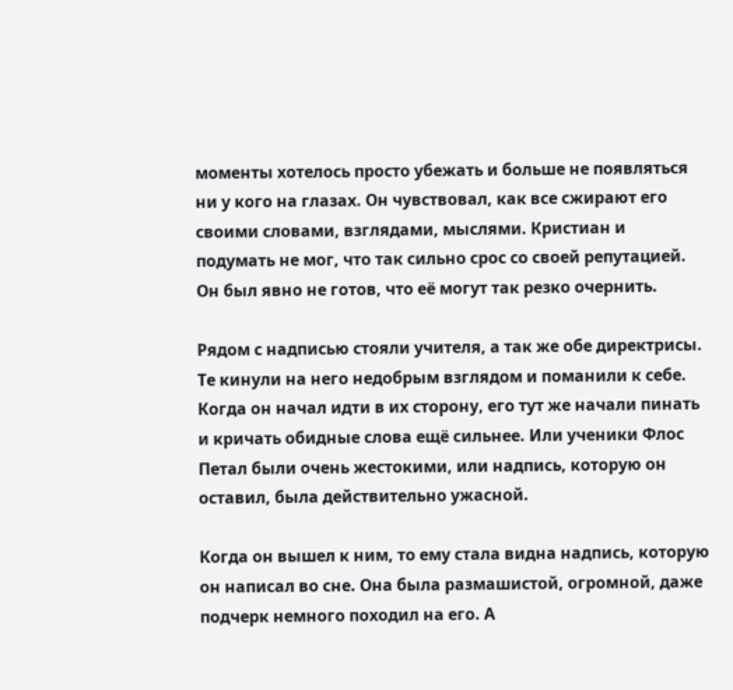моменты хотелось просто убежать и больше не появляться ни у кого на глазах. Он чувствовал, как все сжирают его своими словами, взглядами, мыслями. Кристиан и подумать не мог, что так сильно срос со своей репутацией. Он был явно не готов, что её могут так резко очернить.

Рядом с надписью стояли учителя, а так же обе директрисы. Те кинули на него недобрым взглядом и поманили к себе. Когда он начал идти в их сторону, его тут же начали пинать и кричать обидные слова ещё сильнее. Или ученики Флос Петал были очень жестокими, или надпись, которую он оставил, была действительно ужасной.

Когда он вышел к ним, то ему стала видна надпись, которую он написал во сне. Она была размашистой, огромной, даже подчерк немного походил на его. А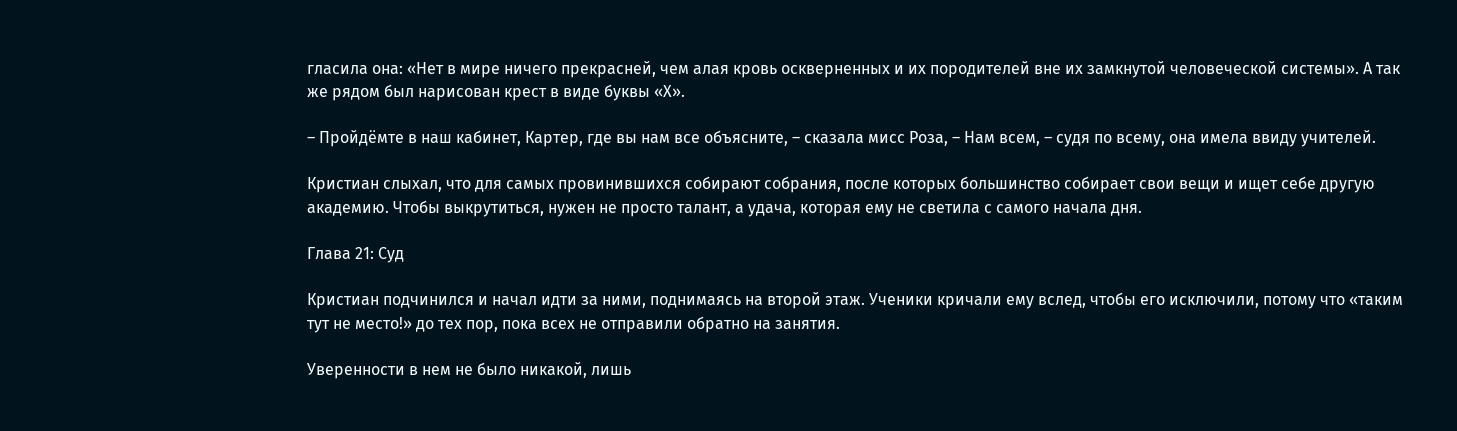гласила она: «Нет в мире ничего прекрасней, чем алая кровь оскверненных и их породителей вне их замкнутой человеческой системы». А так же рядом был нарисован крест в виде буквы «Х».

– Пройдёмте в наш кабинет, Картер, где вы нам все объясните, – сказала мисс Роза, – Нам всем, – судя по всему, она имела ввиду учителей.

Кристиан слыхал, что для самых провинившихся собирают собрания, после которых большинство собирает свои вещи и ищет себе другую академию. Чтобы выкрутиться, нужен не просто талант, а удача, которая ему не светила с самого начала дня.

Глава 21: Суд

Кристиан подчинился и начал идти за ними, поднимаясь на второй этаж. Ученики кричали ему вслед, чтобы его исключили, потому что «таким тут не место!» до тех пор, пока всех не отправили обратно на занятия.

Уверенности в нем не было никакой, лишь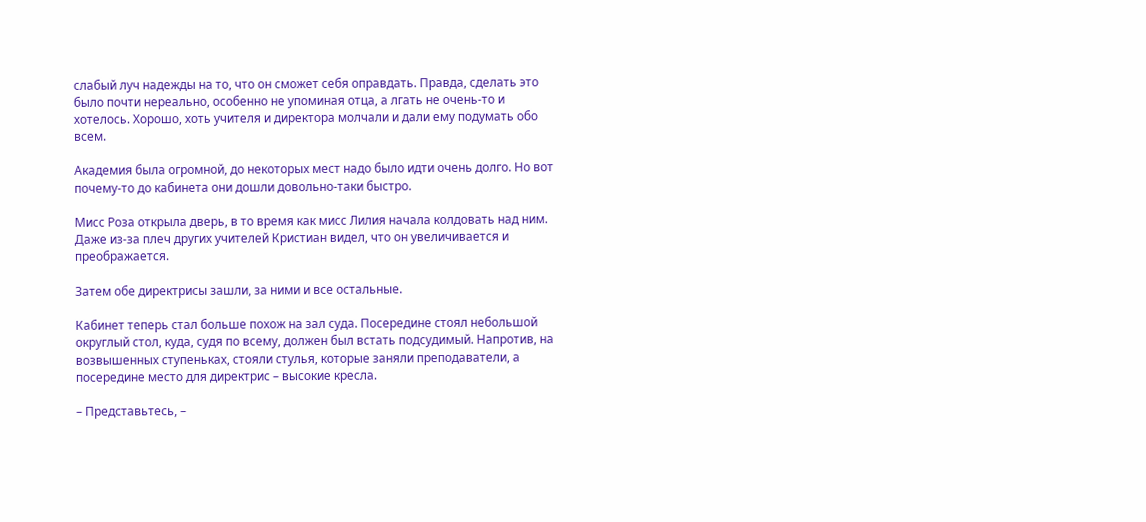слабый луч надежды на то, что он сможет себя оправдать. Правда, сделать это было почти нереально, особенно не упоминая отца, а лгать не очень-то и хотелось. Хорошо, хоть учителя и директора молчали и дали ему подумать обо всем.

Академия была огромной, до некоторых мест надо было идти очень долго. Но вот почему-то до кабинета они дошли довольно-таки быстро.

Мисс Роза открыла дверь, в то время как мисс Лилия начала колдовать над ним. Даже из-за плеч других учителей Кристиан видел, что он увеличивается и преображается.

Затем обе директрисы зашли, за ними и все остальные.

Кабинет теперь стал больше похож на зал суда. Посередине стоял небольшой округлый стол, куда, судя по всему, должен был встать подсудимый. Напротив, на возвышенных ступеньках, стояли стулья, которые заняли преподаватели, а посередине место для директрис – высокие кресла.

– Представьтесь, –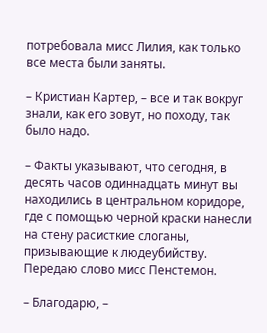потребовала мисс Лилия, как только все места были заняты.

– Кристиан Картер, – все и так вокруг знали, как его зовут, но походу, так было надо.

– Факты указывают, что сегодня, в десять часов одиннадцать минут вы находились в центральном коридоре, где с помощью черной краски нанесли на стену расисткие слоганы, призывающие к людеубийству. Передаю слово мисс Пенстемон.

– Благодарю, –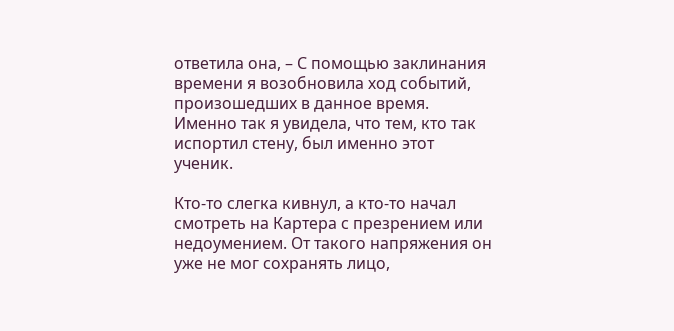ответила она, – С помощью заклинания времени я возобновила ход событий, произошедших в данное время. Именно так я увидела, что тем, кто так испортил стену, был именно этот ученик.

Кто-то слегка кивнул, а кто-то начал смотреть на Картера с презрением или недоумением. От такого напряжения он уже не мог сохранять лицо,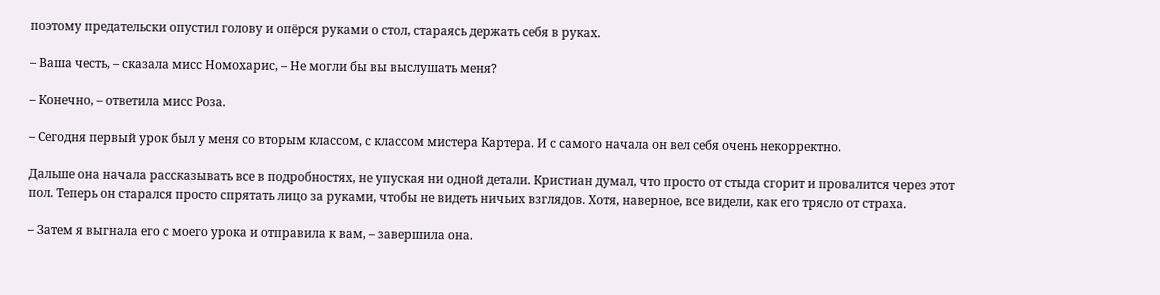поэтому предательски опустил голову и опёрся руками о стол, стараясь держать себя в руках.

– Ваша честь, – сказала мисс Номохарис, – Не могли бы вы выслушать меня?

– Конечно, – ответила мисс Роза.

– Сегодня первый урок был у меня со вторым классом, с классом мистера Картера. И с самого начала он вел себя очень некорректно.

Дальше она начала рассказывать все в подробностях, не упуская ни одной детали. Кристиан думал, что просто от стыда сгорит и провалится через этот пол. Теперь он старался просто спрятать лицо за руками, чтобы не видеть ничьих взглядов. Хотя, наверное, все видели, как его трясло от страха.

– Затем я выгнала его с моего урока и отправила к вам, – завершила она.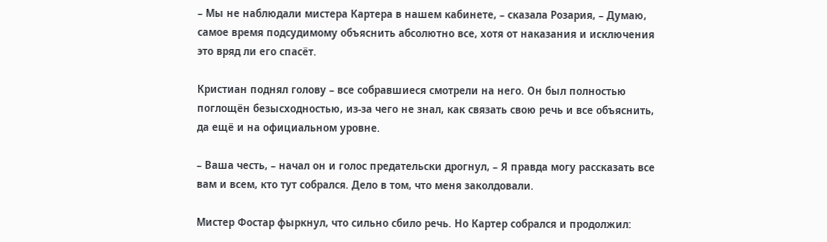– Мы не наблюдали мистера Картера в нашем кабинете, – сказала Розария, – Думаю, самое время подсудимому объяснить абсолютно все, хотя от наказания и исключения это вряд ли его спасёт.

Кристиан поднял голову – все собравшиеся смотрели на него. Он был полностью поглощён безысходностью, из-за чего не знал, как связать свою речь и все объяснить, да ещё и на официальном уровне.

– Ваша честь, – начал он и голос предательски дрогнул, – Я правда могу рассказать все вам и всем, кто тут собрался. Дело в том, что меня заколдовали.

Мистер Фостар фыркнул, что сильно сбило речь. Но Картер собрался и продолжил: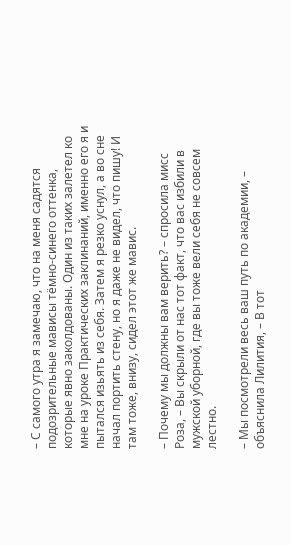– С самого утра я замечаю, что на меня садятся подозрительные мависы тёмно-синего оттенка, которые явно заколдованы. Один из таких залетел ко мне на уроке Практических заклинаний, именно его я и пытался изьять из себя. Затем я резко уснул, а во сне начал портить стену, но я даже не видел, что пишу! И там тоже, внизу, сидел этот же мавис.

– Почему мы должны вам верить? – спросила мисс Роза, – Вы скрыли от нас тот факт, что вас избили в мужской уборной, где вы тоже вели себя не совсем лестно.

– Мы посмотрели весь ваш путь по академии, – объяснила Лилития, – В тот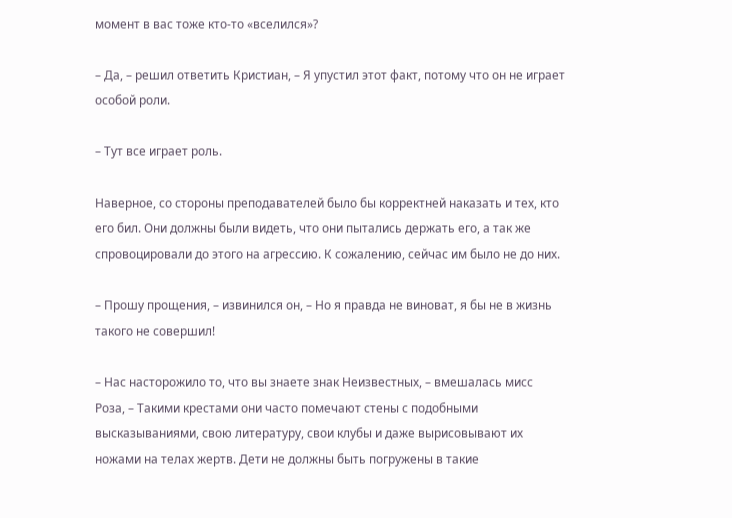момент в вас тоже кто-то «вселился»?

– Да, – решил ответить Кристиан, – Я упустил этот факт, потому что он не играет особой роли.

– Тут все играет роль.

Наверное, со стороны преподавателей было бы корректней наказать и тех, кто его бил. Они должны были видеть, что они пытались держать его, а так же спровоцировали до этого на агрессию. К сожалению, сейчас им было не до них.

– Прошу прощения, – извинился он, – Но я правда не виноват, я бы не в жизнь такого не совершил!

– Нас насторожило то, что вы знаете знак Неизвестных, – вмешалась мисс Роза, – Такими крестами они часто помечают стены с подобными высказываниями, свою литературу, свои клубы и даже вырисовывают их ножами на телах жертв. Дети не должны быть погружены в такие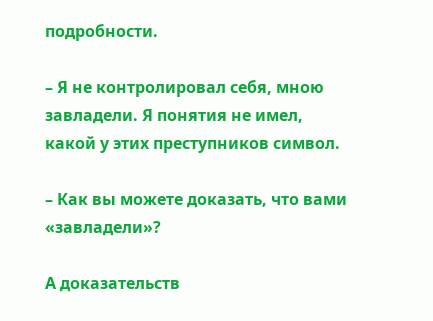подробности.

– Я не контролировал себя, мною завладели. Я понятия не имел, какой у этих преступников символ.

– Как вы можете доказать, что вами «завладели»?

А доказательств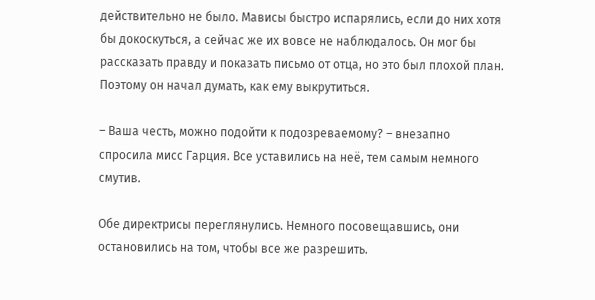действительно не было. Мависы быстро испарялись, если до них хотя бы докоскуться, а сейчас же их вовсе не наблюдалось. Он мог бы рассказать правду и показать письмо от отца, но это был плохой план. Поэтому он начал думать, как ему выкрутиться.

– Ваша честь, можно подойти к подозреваемому? – внезапно спросила мисс Гарция. Все уставились на неё, тем самым немного смутив.

Обе директрисы переглянулись. Немного посовещавшись, они остановились на том, чтобы все же разрешить.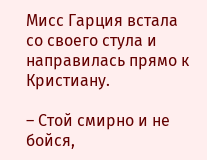Мисс Гарция встала со своего стула и направилась прямо к Кристиану.

– Стой смирно и не бойся,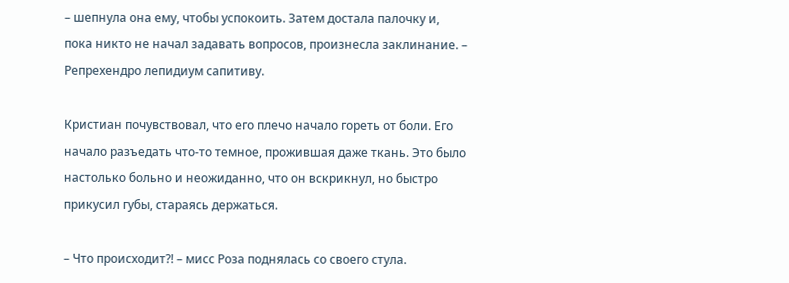– шепнула она ему, чтобы успокоить. Затем достала палочку и, пока никто не начал задавать вопросов, произнесла заклинание. – Репрехендро лепидиум сапитиву.

Кристиан почувствовал, что его плечо начало гореть от боли. Его начало разъедать что-то темное, прожившая даже ткань. Это было настолько больно и неожиданно, что он вскрикнул, но быстро прикусил губы, стараясь держаться.

– Что происходит?! – мисс Роза поднялась со своего стула.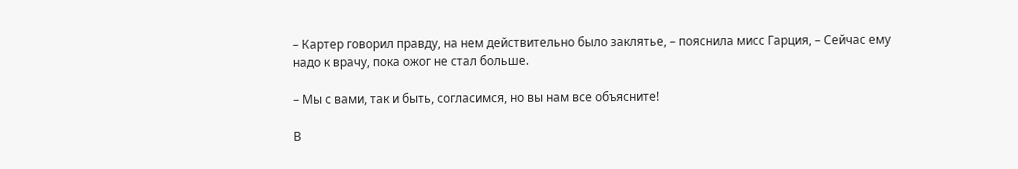– Картер говорил правду, на нем действительно было заклятье, – пояснила мисс Гарция, – Сейчас ему надо к врачу, пока ожог не стал больше.

– Мы с вами, так и быть, согласимся, но вы нам все объясните!

В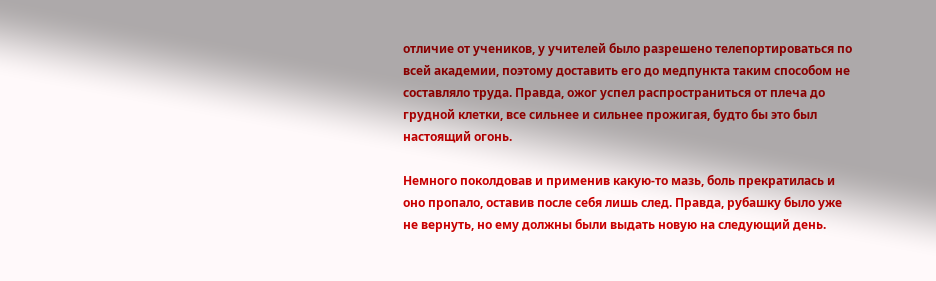отличие от учеников, у учителей было разрешено телепортироваться по всей академии, поэтому доставить его до медпункта таким способом не составляло труда. Правда, ожог успел распространиться от плеча до грудной клетки, все сильнее и сильнее прожигая, будто бы это был настоящий огонь.

Немного поколдовав и применив какую-то мазь, боль прекратилась и оно пропало, оставив после себя лишь след. Правда, рубашку было уже не вернуть, но ему должны были выдать новую на следующий день.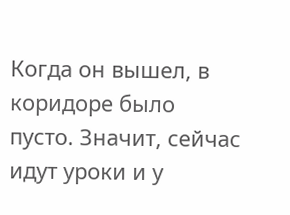Когда он вышел, в коридоре было пусто. Значит, сейчас идут уроки и у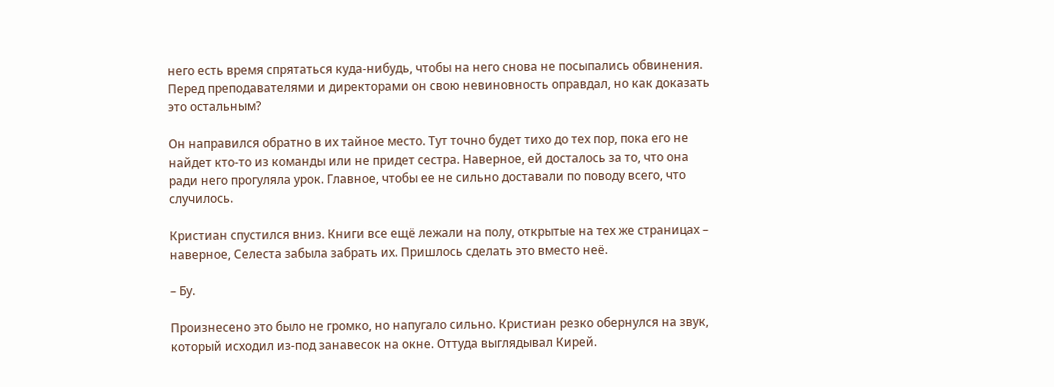него есть время спрятаться куда-нибудь, чтобы на него снова не посыпались обвинения. Перед преподавателями и директорами он свою невиновность оправдал, но как доказать это остальным?

Он направился обратно в их тайное место. Тут точно будет тихо до тех пор, пока его не найдет кто-то из команды или не придет сестра. Наверное, ей досталось за то, что она ради него прогуляла урок. Главное, чтобы ее не сильно доставали по поводу всего, что случилось.

Кристиан спустился вниз. Книги все ещё лежали на полу, открытые на тех же страницах – наверное, Селеста забыла забрать их. Пришлось сделать это вместо неё.

– Бу.

Произнесено это было не громко, но напугало сильно. Кристиан резко обернулся на звук, который исходил из-под занавесок на окне. Оттуда выглядывал Кирей.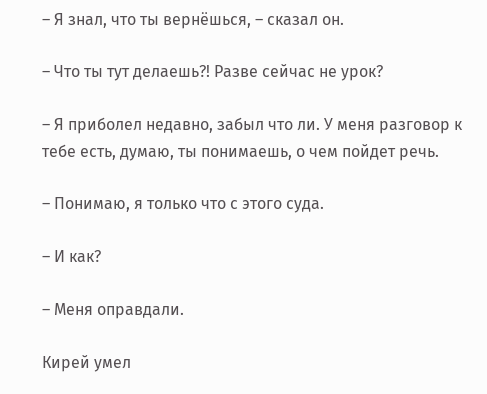– Я знал, что ты вернёшься, – сказал он.

– Что ты тут делаешь?! Разве сейчас не урок?

– Я приболел недавно, забыл что ли. У меня разговор к тебе есть, думаю, ты понимаешь, о чем пойдет речь.

– Понимаю, я только что с этого суда.

– И как?

– Меня оправдали.

Кирей умел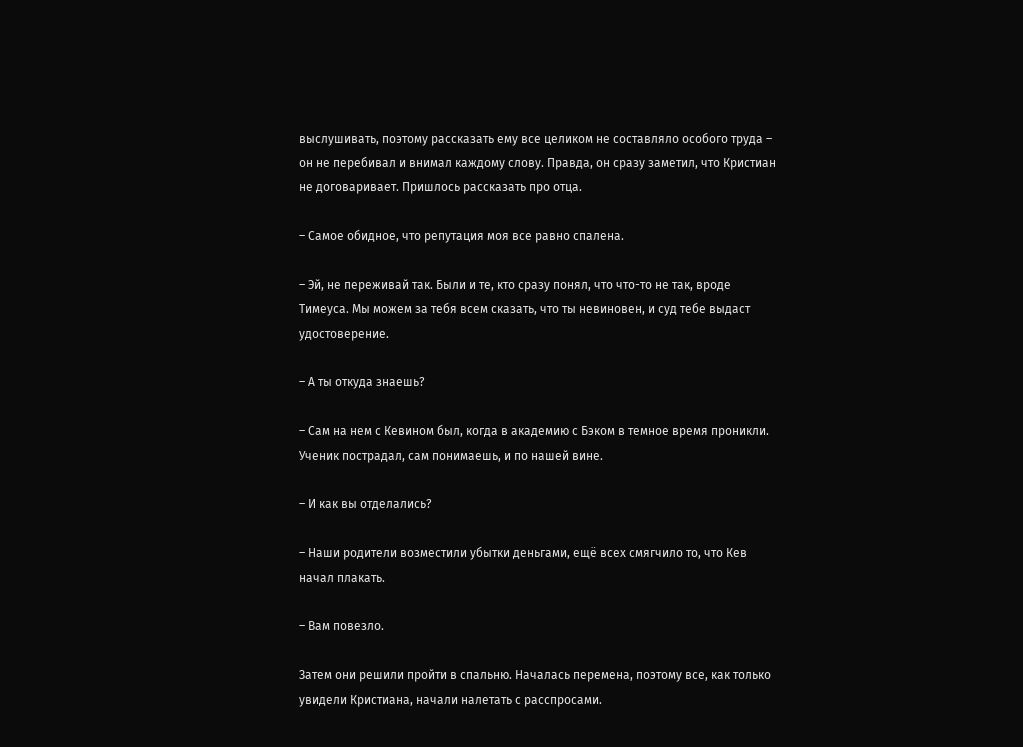выслушивать, поэтому рассказать ему все целиком не составляло особого труда – он не перебивал и внимал каждому слову. Правда, он сразу заметил, что Кристиан не договаривает. Пришлось рассказать про отца.

– Самое обидное, что репутация моя все равно спалена.

– Эй, не переживай так. Были и те, кто сразу понял, что что-то не так, вроде Тимеуса. Мы можем за тебя всем сказать, что ты невиновен, и суд тебе выдаст удостоверение.

– А ты откуда знаешь?

– Сам на нем с Кевином был, когда в академию с Бэком в темное время проникли. Ученик пострадал, сам понимаешь, и по нашей вине.

– И как вы отделались?

– Наши родители возместили убытки деньгами, ещё всех смягчило то, что Кев начал плакать.

– Вам повезло.

Затем они решили пройти в спальню. Началась перемена, поэтому все, как только увидели Кристиана, начали налетать с расспросами.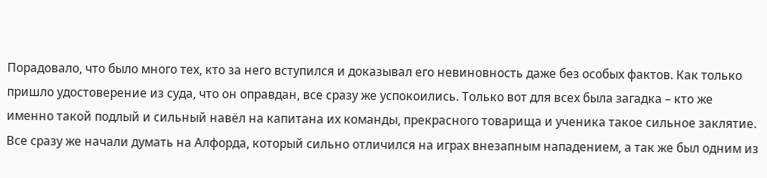Порадовало, что было много тех, кто за него вступился и доказывал его невиновность даже без особых фактов. Как только пришло удостоверение из суда, что он оправдан, все сразу же успокоились. Только вот для всех была загадка – кто же именно такой подлый и сильный навёл на капитана их команды, прекрасного товарища и ученика такое сильное заклятие. Все сразу же начали думать на Алфорда, который сильно отличился на играх внезапным нападением, а так же был одним из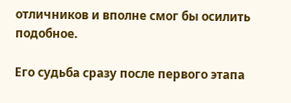отличников и вполне смог бы осилить подобное.

Его судьба сразу после первого этапа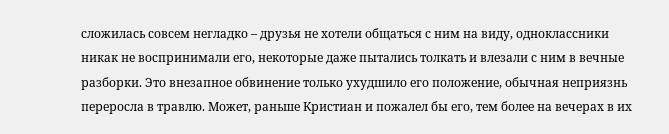сложилась совсем негладко – друзья не хотели общаться с ним на виду, одноклассники никак не воспринимали его, некоторые даже пытались толкать и влезали с ним в вечные разборки. Это внезапное обвинение только ухудшило его положение, обычная неприязнь переросла в травлю. Может, раньше Кристиан и пожалел бы его, тем более на вечерах в их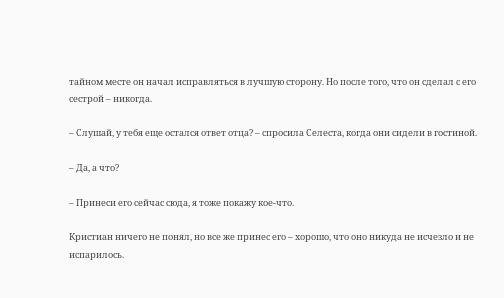тайном месте он начал исправляться в лучшую сторону. Но после того, что он сделал с его сестрой – никогда.

– Слушай, у тебя еще остался ответ отца? – спросила Селеста, когда они сидели в гостиной.

– Да, а что?

– Принеси его сейчас сюда, я тоже покажу кое-что.

Кристиан ничего не понял, но все же принес его – хорошо, что оно никуда не исчезло и не испарилось.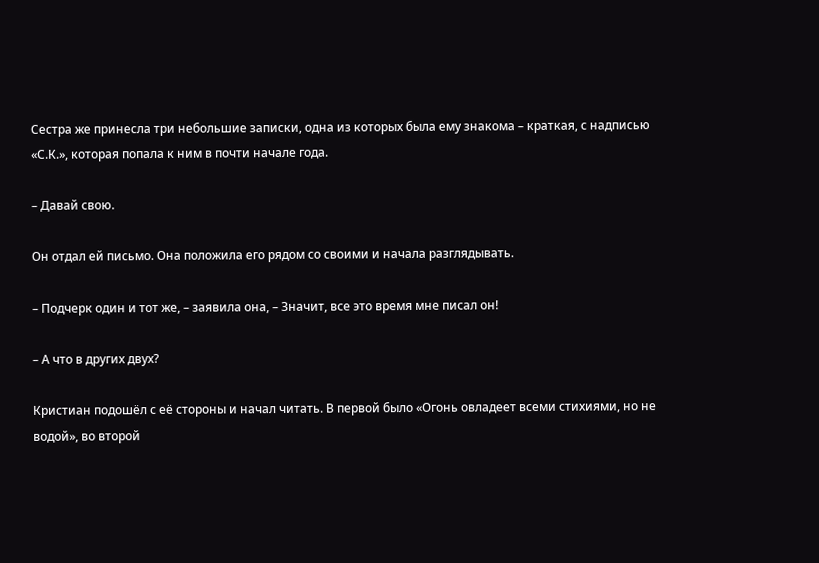Сестра же принесла три небольшие записки, одна из которых была ему знакома – краткая, с надписью «С.К.», которая попала к ним в почти начале года.

– Давай свою.

Он отдал ей письмо. Она положила его рядом со своими и начала разглядывать.

– Подчерк один и тот же, – заявила она, – Значит, все это время мне писал он!

– А что в других двух?

Кристиан подошёл с её стороны и начал читать. В первой было «Огонь овладеет всеми стихиями, но не водой», во второй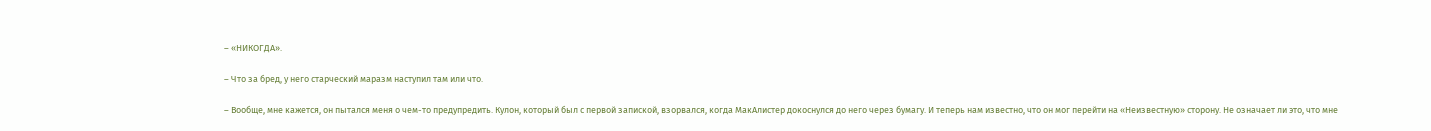– «НИКОГДА».

– Что за бред, у него старческий маразм наступил там или что.

– Вообще, мне кажется, он пытался меня о чем-то предупредить. Кулон, который был с первой запиской, взорвался, когда МакАлистер докоснулся до него через бумагу. И теперь нам известно, что он мог перейти на «Неизвестную» сторону. Не означает ли это, что мне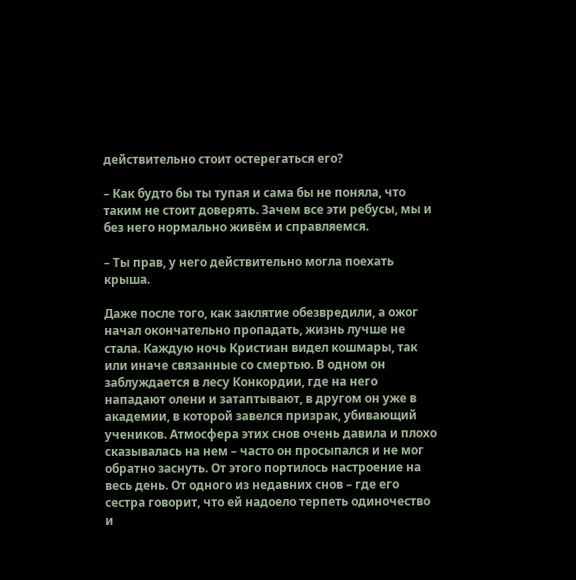действительно стоит остерегаться его?

– Как будто бы ты тупая и сама бы не поняла, что таким не стоит доверять. Зачем все эти ребусы, мы и без него нормально живём и справляемся.

– Ты прав, у него действительно могла поехать крыша.

Даже после того, как заклятие обезвредили, а ожог начал окончательно пропадать, жизнь лучше не стала. Каждую ночь Кристиан видел кошмары, так или иначе связанные со смертью. В одном он заблуждается в лесу Конкордии, где на него нападают олени и затаптывают, в другом он уже в академии, в которой завелся призрак, убивающий учеников. Атмосфера этих снов очень давила и плохо сказывалась на нем – часто он просыпался и не мог обратно заснуть. От этого портилось настроение на весь день. От одного из недавних снов – где его сестра говорит, что ей надоело терпеть одиночество и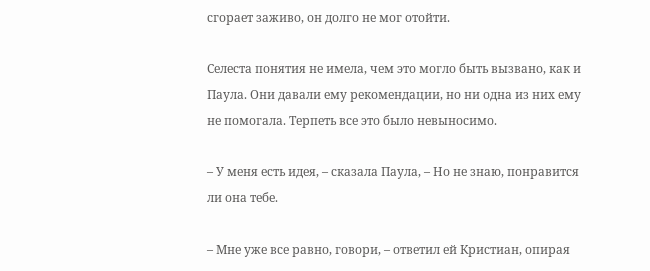сгорает заживо, он долго не мог отойти.

Селеста понятия не имела, чем это могло быть вызвано, как и Паула. Они давали ему рекомендации, но ни одна из них ему не помогала. Терпеть все это было невыносимо.

– У меня есть идея, – сказала Паула, – Но не знаю, понравится ли она тебе.

– Мне уже все равно, говори, – ответил ей Кристиан, опирая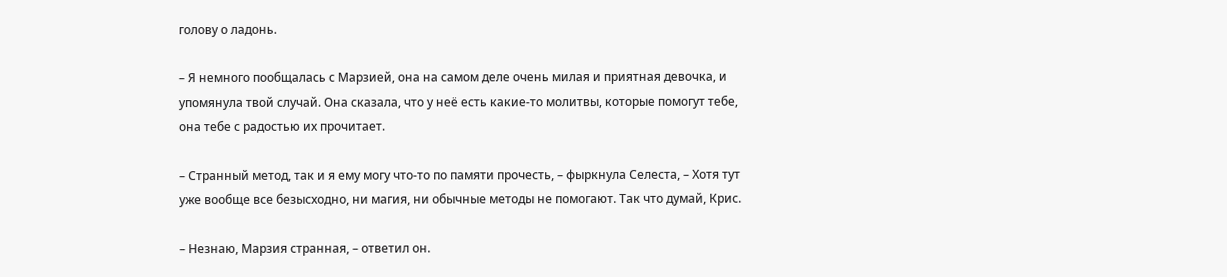голову о ладонь.

– Я немного пообщалась с Марзией, она на самом деле очень милая и приятная девочка, и упомянула твой случай. Она сказала, что у неё есть какие-то молитвы, которые помогут тебе, она тебе с радостью их прочитает.

– Странный метод, так и я ему могу что-то по памяти прочесть, – фыркнула Селеста, – Хотя тут уже вообще все безысходно, ни магия, ни обычные методы не помогают. Так что думай, Крис.

– Незнаю, Марзия странная, – ответил он.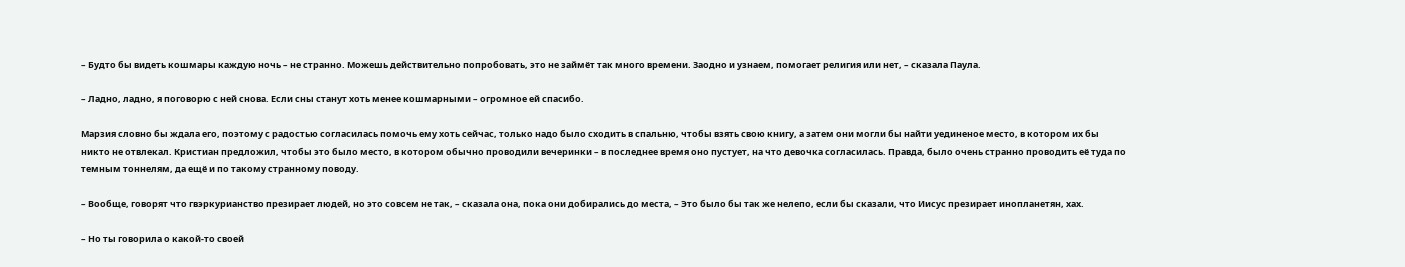– Будто бы видеть кошмары каждую ночь – не странно. Можешь действительно попробовать, это не займёт так много времени. Заодно и узнаем, помогает религия или нет, – сказала Паула.

– Ладно, ладно, я поговорю с ней снова. Если сны станут хоть менее кошмарными – огромное ей спасибо.

Марзия словно бы ждала его, поэтому с радостью согласилась помочь ему хоть сейчас, только надо было сходить в спальню, чтобы взять свою книгу, а затем они могли бы найти уединеное место, в котором их бы никто не отвлекал. Кристиан предложил, чтобы это было место, в котором обычно проводили вечеринки – в последнее время оно пустует, на что девочка согласилась. Правда, было очень странно проводить её туда по темным тоннелям, да ещё и по такому странному поводу.

– Вообще, говорят что гвэркурианство презирает людей, но это совсем не так, – сказала она, пока они добирались до места, – Это было бы так же нелепо, если бы сказали, что Иисус презирает инопланетян, хах.

– Но ты говорила о какой-то своей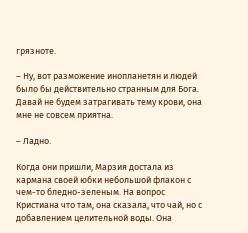грязноте.

– Ну, вот разможение инопланетян и людей было бы действительно странным для Бога. Давай не будем затрагивать тему крови, она мне не совсем приятна.

– Ладно.

Когда они пришли, Марзия достала из кармана своей юбки небольшой флакон с чем-то бледно-зеленым. На вопрос Кристиана что там, она сказала, что чай, но с добавлением целительной воды. Она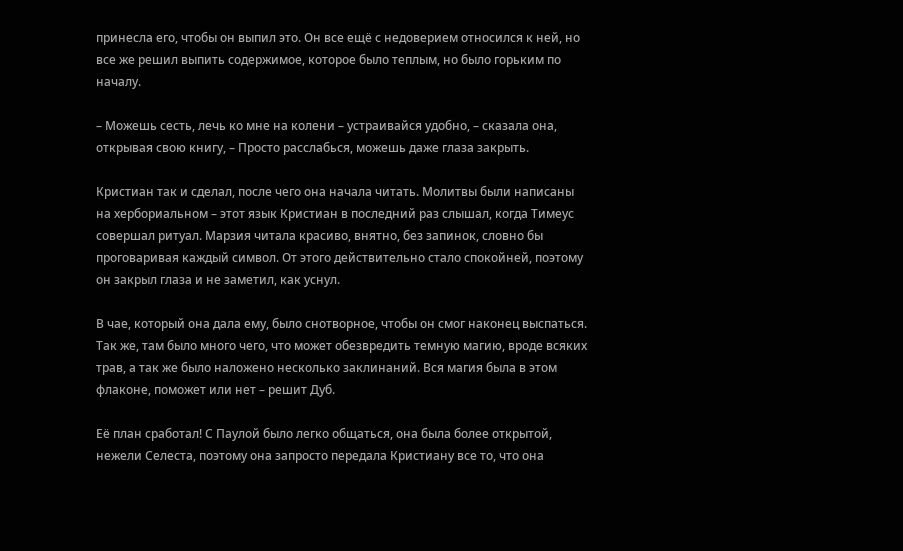принесла его, чтобы он выпил это. Он все ещё с недоверием относился к ней, но все же решил выпить содержимое, которое было теплым, но было горьким по началу.

– Можешь сесть, лечь ко мне на колени – устраивайся удобно, – сказала она, открывая свою книгу, – Просто расслабься, можешь даже глаза закрыть.

Кристиан так и сделал, после чего она начала читать. Молитвы были написаны на хербориальном – этот язык Кристиан в последний раз слышал, когда Тимеус совершал ритуал. Марзия читала красиво, внятно, без запинок, словно бы проговаривая каждый символ. От этого действительно стало спокойней, поэтому он закрыл глаза и не заметил, как уснул.

В чае, который она дала ему, было снотворное, чтобы он смог наконец выспаться. Так же, там было много чего, что может обезвредить темную магию, вроде всяких трав, а так же было наложено несколько заклинаний. Вся магия была в этом флаконе, поможет или нет – решит Дуб.

Её план сработал! С Паулой было легко общаться, она была более открытой, нежели Селеста, поэтому она запросто передала Кристиану все то, что она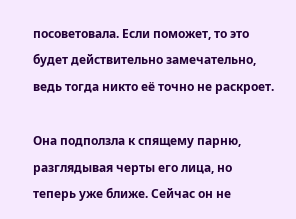посоветовала. Если поможет, то это будет действительно замечательно, ведь тогда никто её точно не раскроет.

Она подползла к спящему парню, разглядывая черты его лица, но теперь уже ближе. Сейчас он не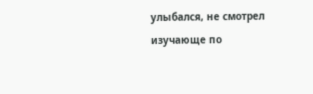улыбался, не смотрел изучающе по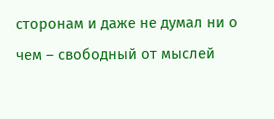сторонам и даже не думал ни о чем – свободный от мыслей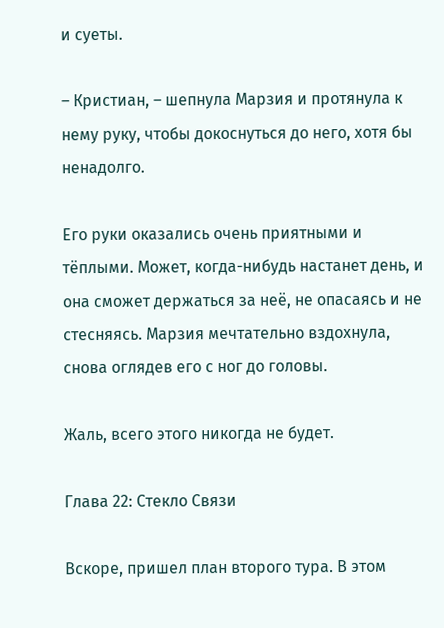и суеты.

– Кристиан, – шепнула Марзия и протянула к нему руку, чтобы докоснуться до него, хотя бы ненадолго.

Его руки оказались очень приятными и тёплыми. Может, когда-нибудь настанет день, и она сможет держаться за неё, не опасаясь и не стесняясь. Марзия мечтательно вздохнула, снова оглядев его с ног до головы.

Жаль, всего этого никогда не будет.

Глава 22: Стекло Связи

Вскоре, пришел план второго тура. В этом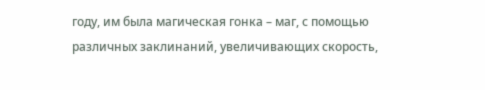году, им была магическая гонка – маг, с помощью различных заклинаний, увеличивающих скорость,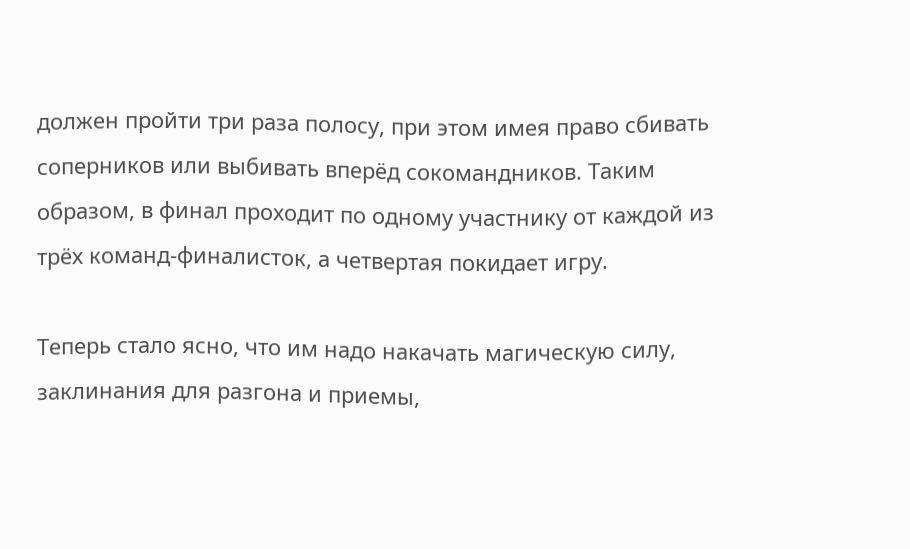должен пройти три раза полосу, при этом имея право сбивать соперников или выбивать вперёд сокомандников. Таким образом, в финал проходит по одному участнику от каждой из трёх команд-финалисток, а четвертая покидает игру.

Теперь стало ясно, что им надо накачать магическую силу, заклинания для разгона и приемы,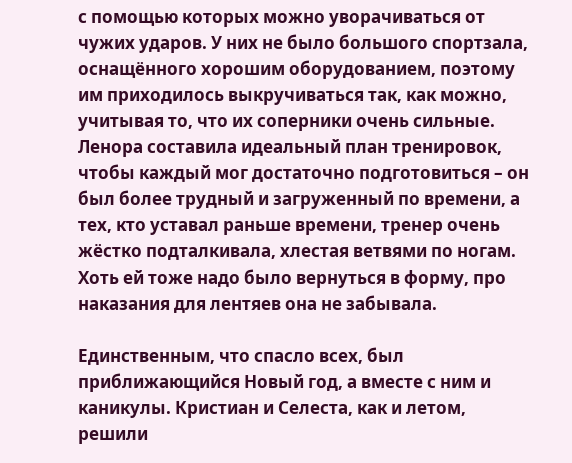с помощью которых можно уворачиваться от чужих ударов. У них не было большого спортзала, оснащённого хорошим оборудованием, поэтому им приходилось выкручиваться так, как можно, учитывая то, что их соперники очень сильные. Ленора составила идеальный план тренировок, чтобы каждый мог достаточно подготовиться – он был более трудный и загруженный по времени, а тех, кто уставал раньше времени, тренер очень жёстко подталкивала, хлестая ветвями по ногам. Хоть ей тоже надо было вернуться в форму, про наказания для лентяев она не забывала.

Единственным, что спасло всех, был приближающийся Новый год, а вместе с ним и каникулы. Кристиан и Селеста, как и летом, решили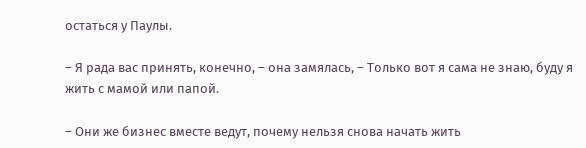остаться у Паулы.

– Я рада вас принять, конечно, – она замялась, – Только вот я сама не знаю, буду я жить с мамой или папой.

– Они же бизнес вместе ведут, почему нельзя снова начать жить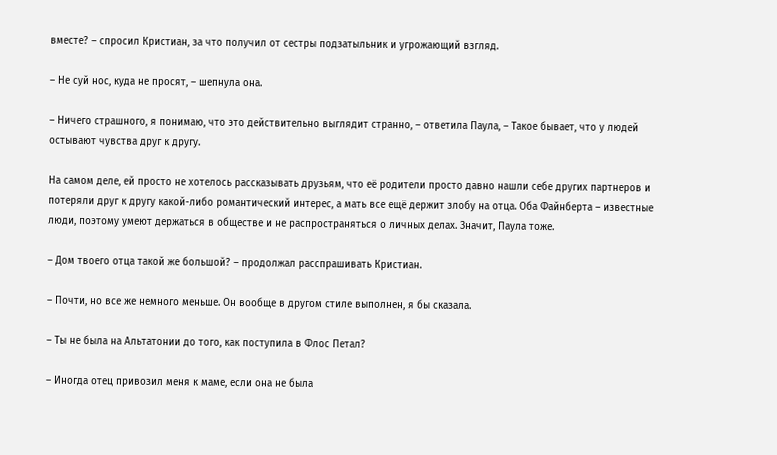вместе? – спросил Кристиан, за что получил от сестры подзатыльник и угрожающий взгляд.

– Не суй нос, куда не просят, – шепнула она.

– Ничего страшного, я понимаю, что это действительно выглядит странно, – ответила Паула, – Такое бывает, что у людей остывают чувства друг к другу.

На самом деле, ей просто не хотелось рассказывать друзьям, что её родители просто давно нашли себе других партнеров и потеряли друг к другу какой-либо романтический интерес, а мать все ещё держит злобу на отца. Оба Файнберта – известные люди, поэтому умеют держаться в обществе и не распространяться о личных делах. Значит, Паула тоже.

– Дом твоего отца такой же большой? – продолжал расспрашивать Кристиан.

– Почти, но все же немного меньше. Он вообще в другом стиле выполнен, я бы сказала.

– Ты не была на Альтатонии до того, как поступила в Флос Петал?

– Иногда отец привозил меня к маме, если она не была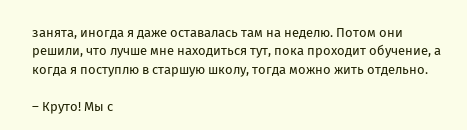занята, иногда я даже оставалась там на неделю. Потом они решили, что лучше мне находиться тут, пока проходит обучение, а когда я поступлю в старшую школу, тогда можно жить отдельно.

– Круто! Мы с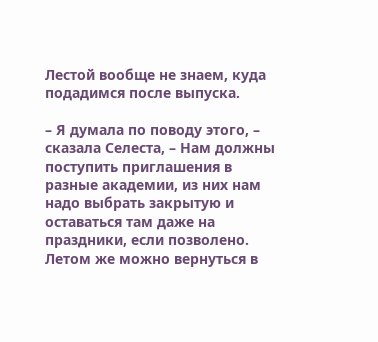Лестой вообще не знаем, куда подадимся после выпуска.

– Я думала по поводу этого, – сказала Селеста, – Нам должны поступить приглашения в разные академии, из них нам надо выбрать закрытую и оставаться там даже на праздники, если позволено. Летом же можно вернуться в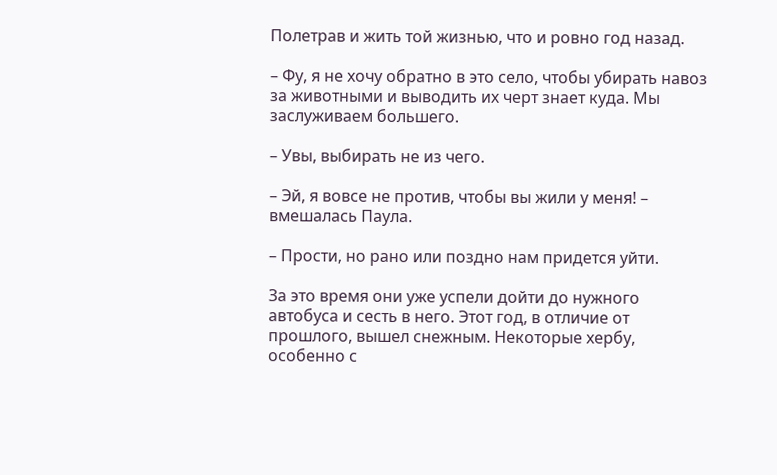Полетрав и жить той жизнью, что и ровно год назад.

– Фу, я не хочу обратно в это село, чтобы убирать навоз за животными и выводить их черт знает куда. Мы заслуживаем большего.

– Увы, выбирать не из чего.

– Эй, я вовсе не против, чтобы вы жили у меня! – вмешалась Паула.

– Прости, но рано или поздно нам придется уйти.

За это время они уже успели дойти до нужного автобуса и сесть в него. Этот год, в отличие от прошлого, вышел снежным. Некоторые хербу, особенно с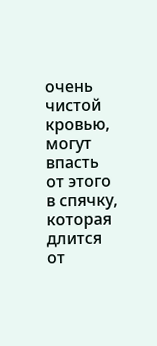очень чистой кровью, могут впасть от этого в спячку, которая длится от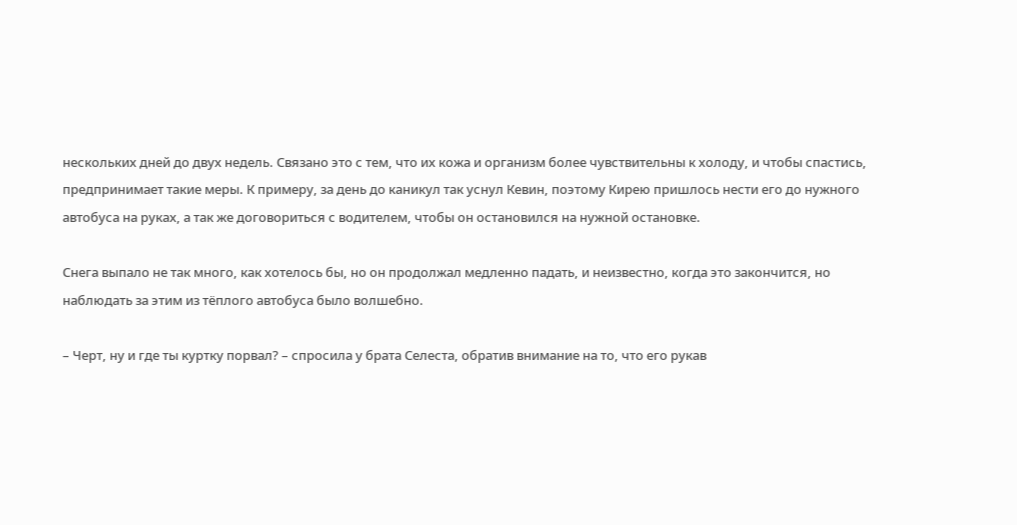нескольких дней до двух недель. Связано это с тем, что их кожа и организм более чувствительны к холоду, и чтобы спастись, предпринимает такие меры. К примеру, за день до каникул так уснул Кевин, поэтому Кирею пришлось нести его до нужного автобуса на руках, а так же договориться с водителем, чтобы он остановился на нужной остановке.

Снега выпало не так много, как хотелось бы, но он продолжал медленно падать, и неизвестно, когда это закончится, но наблюдать за этим из тёплого автобуса было волшебно.

– Черт, ну и где ты куртку порвал? – спросила у брата Селеста, обратив внимание на то, что его рукав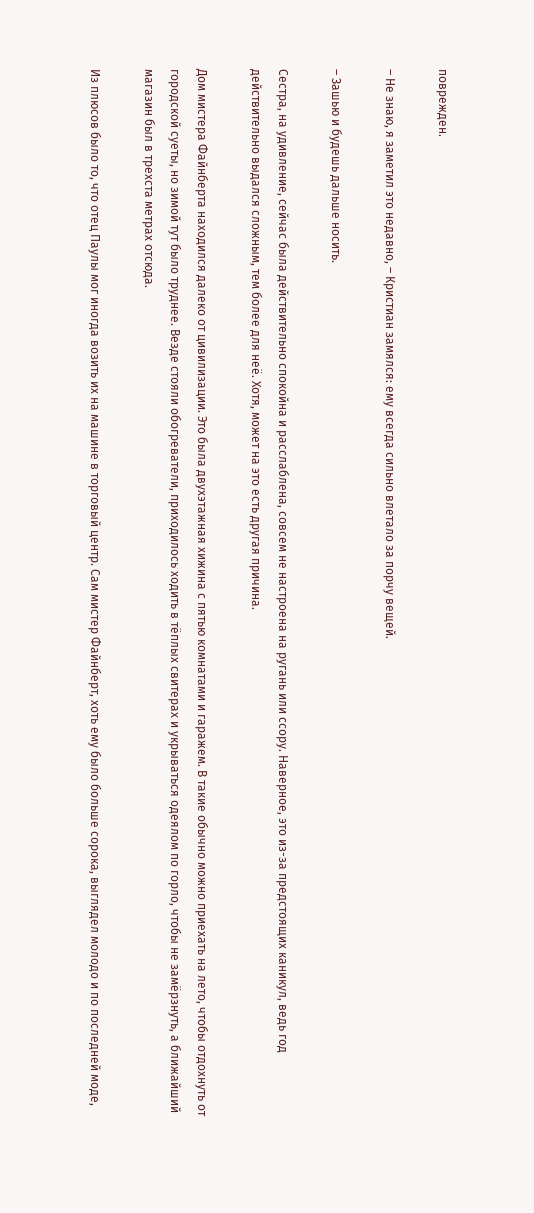поврежден.

– Не знаю, я заметил это недавно, – Кристиан замялся: ему всегда сильно влетало за порчу вещей.

– Зашью и будешь дальше носить.

Сестра, на удивление, сейчас была действительно спокойна и расслаблена, совсем не настроена на ругань или ссору. Наверное, это из-за предстоящих каникул, ведь год действительно выдался сложным, тем более для неё. Хотя, может на это есть другая причина.

Дом мистера Файнберта находился далеко от цивилизации. Это была двухэтажная хижина с пятью комнатами и гаражем. В такие обычно можно приехать на лето, чтобы отдохнуть от городской суеты, но зимой тут было труднее. Везде стояли обогреватели, приходилось ходить в тёплых свитерах и укрываться одеялом по горло, чтобы не замёрзнуть, а ближайший магазин был в трехста метрах отсюда.

Из плюсов было то, что отец Паулы мог иногда возить их на машине в торговый центр. Сам мистер Файнберт, хоть ему было больше сорока, выглядел молодо и по последней моде,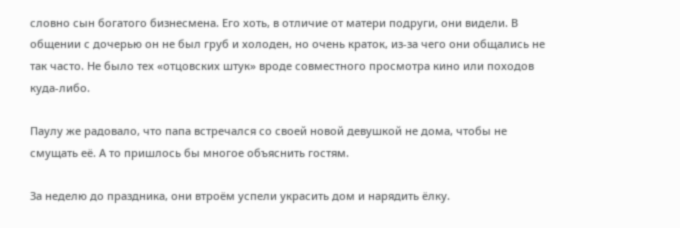словно сын богатого бизнесмена. Его хоть, в отличие от матери подруги, они видели. В общении с дочерью он не был груб и холоден, но очень краток, из-за чего они общались не так часто. Не было тех «отцовских штук» вроде совместного просмотра кино или походов куда-либо.

Паулу же радовало, что папа встречался со своей новой девушкой не дома, чтобы не смущать её. А то пришлось бы многое объяснить гостям.

За неделю до праздника, они втроём успели украсить дом и нарядить ёлку.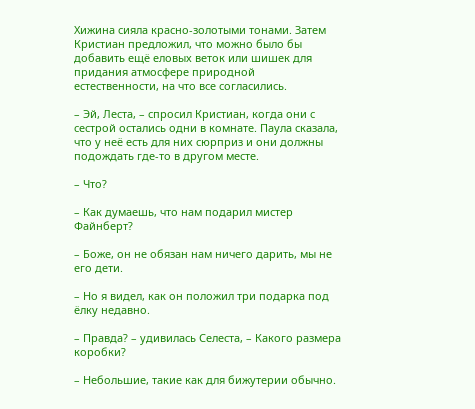Хижина сияла красно-золотыми тонами. Затем Кристиан предложил, что можно было бы добавить ещё еловых веток или шишек для придания атмосфере природной естественности, на что все согласились.

– Эй, Леста, – спросил Кристиан, когда они с сестрой остались одни в комнате. Паула сказала, что у неё есть для них сюрприз и они должны подождать где-то в другом месте.

– Что?

– Как думаешь, что нам подарил мистер Файнберт?

– Боже, он не обязан нам ничего дарить, мы не его дети.

– Но я видел, как он положил три подарка под ёлку недавно.

– Правда? – удивилась Селеста, – Какого размера коробки?

– Небольшие, такие как для бижутерии обычно.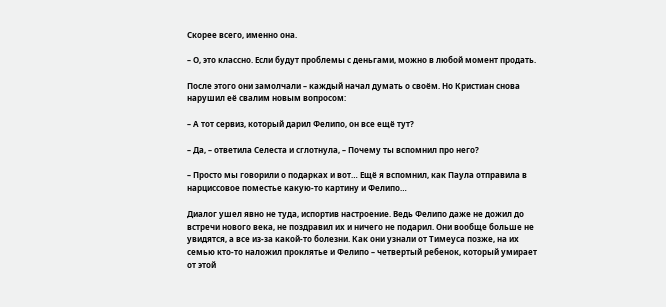Скорее всего, именно она.

– О, это классно. Если будут проблемы с деньгами, можно в любой момент продать.

После этого они замолчали – каждый начал думать о своём. Но Кристиан снова нарушил её свалим новым вопросом:

– А тот сервиз, который дарил Фелипо, он все ещё тут?

– Да, – ответила Селеста и сглотнула, – Почему ты вспомнил про него?

– Просто мы говорили о подарках и вот… Ещё я вспомнил, как Паула отправила в нарциссовое поместье какую-то картину и Фелипо…

Диалог ушел явно не туда, испортив настроение. Ведь Фелипо даже не дожил до встречи нового века, не поздравил их и ничего не подарил. Они вообще больше не увидятся, а все из-за какой-то болезни. Как они узнали от Тимеуса позже, на их семью кто-то наложил проклятье и Фелипо – четвертый ребенок, который умирает от этой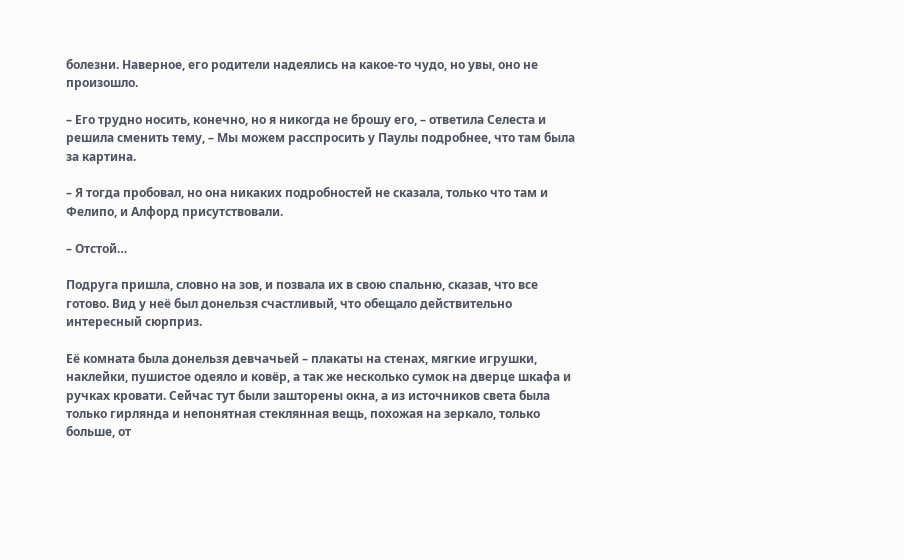болезни. Наверное, его родители надеялись на какое-то чудо, но увы, оно не произошло.

– Его трудно носить, конечно, но я никогда не брошу его, – ответила Селеста и решила сменить тему, – Мы можем расспросить у Паулы подробнее, что там была за картина.

– Я тогда пробовал, но она никаких подробностей не сказала, только что там и Фелипо, и Алфорд присутствовали.

– Отстой…

Подруга пришла, словно на зов, и позвала их в свою спальню, сказав, что все готово. Вид у неё был донельзя счастливый, что обещало действительно интересный сюрприз.

Её комната была донельзя девчачьей – плакаты на стенах, мягкие игрушки, наклейки, пушистое одеяло и ковёр, а так же несколько сумок на дверце шкафа и ручках кровати. Сейчас тут были зашторены окна, а из источников света была только гирлянда и непонятная стеклянная вещь, похожая на зеркало, только больше, от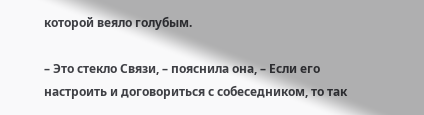которой веяло голубым.

– Это стекло Связи, – пояснила она, – Если его настроить и договориться с собеседником, то так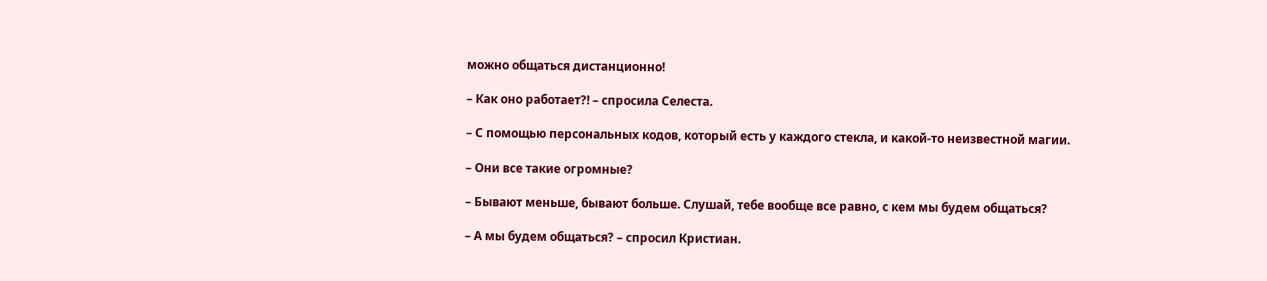можно общаться дистанционно!

– Как оно работает?! – спросила Селеста.

– С помощью персональных кодов, который есть у каждого стекла, и какой-то неизвестной магии.

– Они все такие огромные?

– Бывают меньше, бывают больше. Слушай, тебе вообще все равно, с кем мы будем общаться?

– А мы будем общаться? – спросил Кристиан.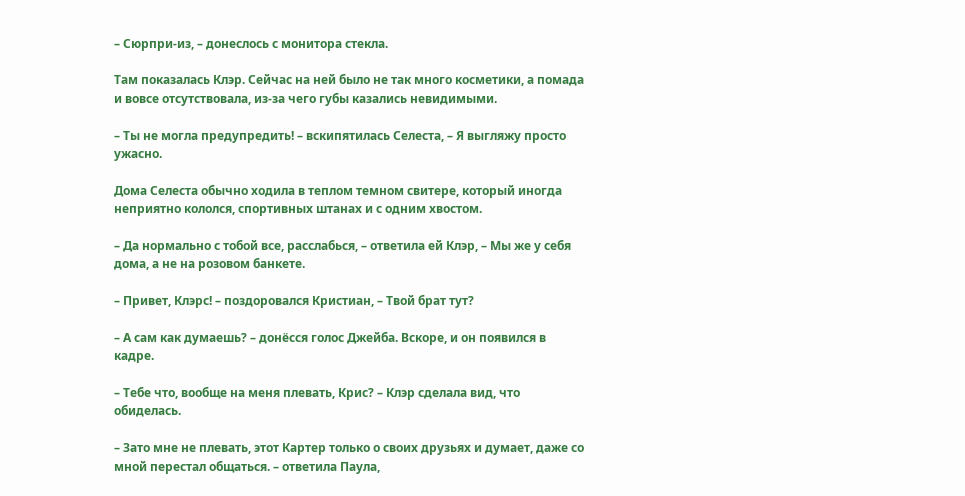– Сюрпри-из, – донеслось с монитора стекла.

Там показалась Клэр. Сейчас на ней было не так много косметики, а помада и вовсе отсутствовала, из-за чего губы казались невидимыми.

– Ты не могла предупредить! – вскипятилась Селеста, – Я выгляжу просто ужасно.

Дома Селеста обычно ходила в теплом темном свитере, который иногда неприятно кололся, спортивных штанах и с одним хвостом.

– Да нормально с тобой все, расслабься, – ответила ей Клэр, – Мы же у себя дома, а не на розовом банкете.

– Привет, Клэрс! – поздоровался Кристиан, – Твой брат тут?

– А сам как думаешь? – донёсся голос Джейба. Вскоре, и он появился в кадре.

– Тебе что, вообще на меня плевать, Крис? – Клэр сделала вид, что обиделась.

– Зато мне не плевать, этот Картер только о своих друзьях и думает, даже со мной перестал общаться. – ответила Паула,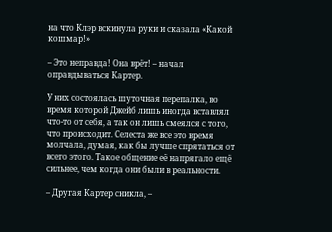на что Клэр вскинула руки и сказала «Какой кошмар!»

– Это неправда! Она врёт! – начал оправдываться Картер.

У них состоялась шуточная перепалка, во время которой Джейб лишь иногда вставлял что-то от себя, а так он лишь смеялся с того, что происходит. Селеста же все это время молчала, думая, как бы лучше спрятаться от всего этого. Такое общение её напрягало ещё сильнее, чем когда они были в реальности.

– Другая Картер сникла, –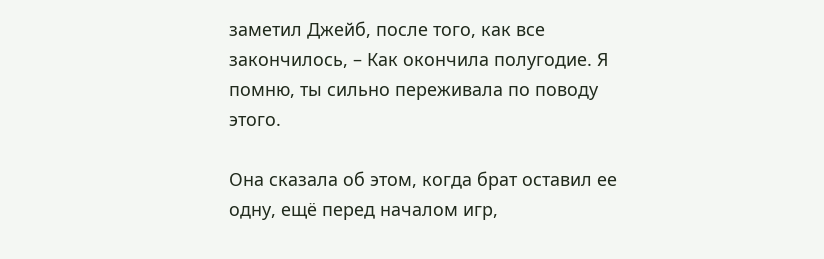заметил Джейб, после того, как все закончилось, – Как окончила полугодие. Я помню, ты сильно переживала по поводу этого.

Она сказала об этом, когда брат оставил ее одну, ещё перед началом игр,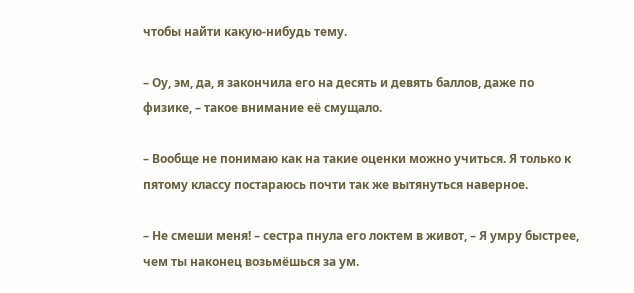чтобы найти какую-нибудь тему.

– Оу, эм, да, я закончила его на десять и девять баллов, даже по физике, – такое внимание её смущало.

– Вообще не понимаю как на такие оценки можно учиться. Я только к пятому классу постараюсь почти так же вытянуться наверное.

– Не смеши меня! – сестра пнула его локтем в живот, – Я умру быстрее, чем ты наконец возьмёшься за ум.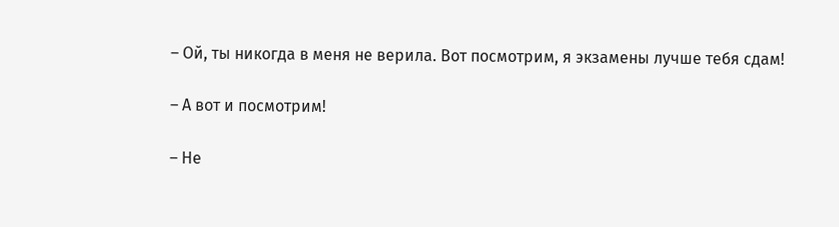– Ой, ты никогда в меня не верила. Вот посмотрим, я экзамены лучше тебя сдам!

– А вот и посмотрим!

– Не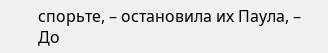спорьте, – остановила их Паула, – До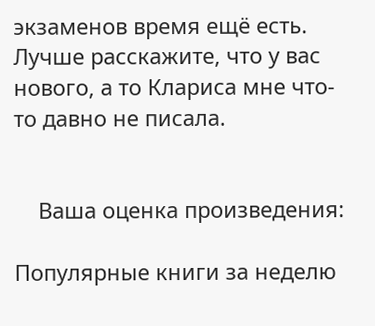экзаменов время ещё есть. Лучше расскажите, что у вас нового, а то Клариса мне что-то давно не писала.


    Ваша оценка произведения:

Популярные книги за неделю